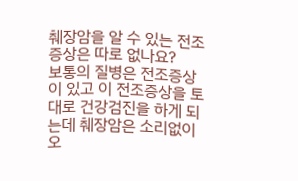췌장암을 알 수 있는 전조 증상은 따로 없나요?
보통의 질병은 전조증상이 있고 이 전조증상을 토대로 건강검진을 하게 되는데 췌장암은 소리없이 오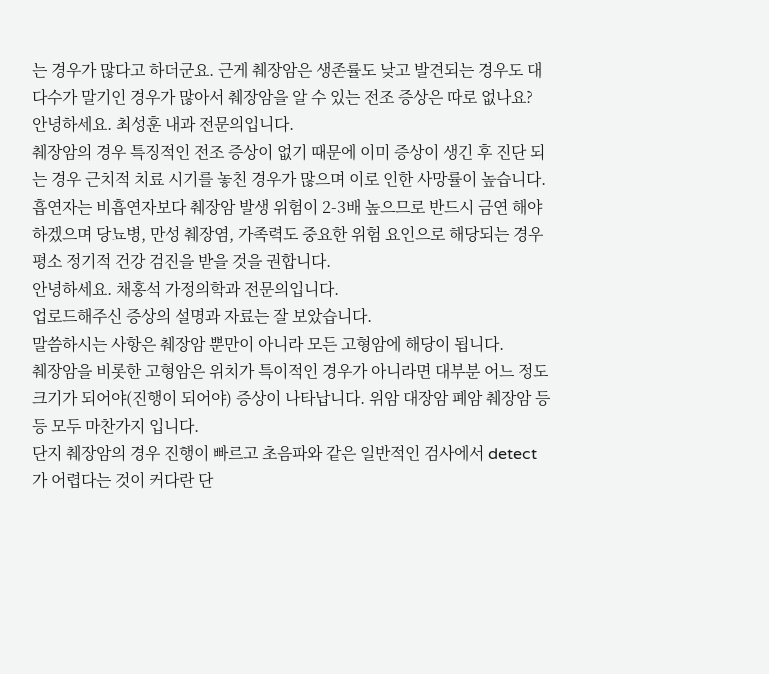는 경우가 많다고 하더군요. 근게 췌장암은 생존률도 낮고 발견되는 경우도 대다수가 말기인 경우가 많아서 췌장암을 알 수 있는 전조 증상은 따로 없나요?
안녕하세요. 최성훈 내과 전문의입니다.
췌장암의 경우 특징적인 전조 증상이 없기 때문에 이미 증상이 생긴 후 진단 되는 경우 근치적 치료 시기를 놓친 경우가 많으며 이로 인한 사망률이 높습니다.
흡연자는 비흡연자보다 췌장암 발생 위험이 2-3배 높으므로 반드시 금연 해야 하겠으며 당뇨병, 만성 췌장염, 가족력도 중요한 위험 요인으로 해당되는 경우 평소 정기적 건강 검진을 받을 것을 권합니다.
안녕하세요. 채홍석 가정의학과 전문의입니다.
업로드해주신 증상의 설명과 자료는 잘 보았습니다.
말씀하시는 사항은 췌장암 뿐만이 아니라 모든 고형암에 해당이 됩니다.
췌장암을 비롯한 고형암은 위치가 특이적인 경우가 아니라면 대부분 어느 정도 크기가 되어야(진행이 되어야) 증상이 나타납니다. 위암 대장암 폐암 췌장암 등등 모두 마찬가지 입니다.
단지 췌장암의 경우 진행이 빠르고 초음파와 같은 일반적인 검사에서 detect가 어렵다는 것이 커다란 단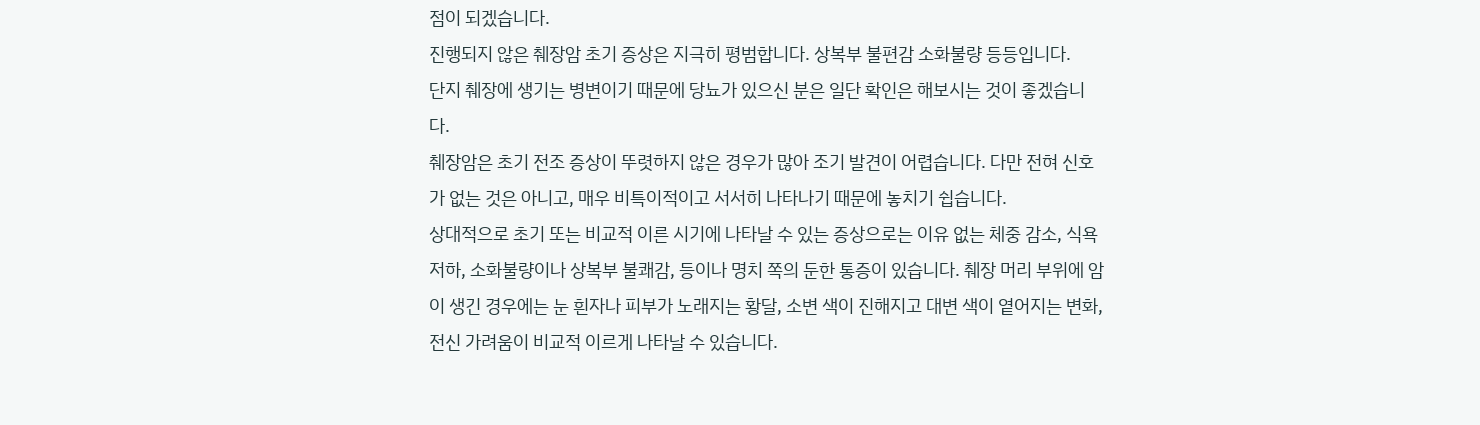점이 되겠습니다.
진행되지 않은 췌장암 초기 증상은 지극히 평범합니다. 상복부 불편감 소화불량 등등입니다.
단지 췌장에 생기는 병변이기 때문에 당뇨가 있으신 분은 일단 확인은 해보시는 것이 좋겠습니다.
췌장암은 초기 전조 증상이 뚜렷하지 않은 경우가 많아 조기 발견이 어렵습니다. 다만 전혀 신호가 없는 것은 아니고, 매우 비특이적이고 서서히 나타나기 때문에 놓치기 쉽습니다.
상대적으로 초기 또는 비교적 이른 시기에 나타날 수 있는 증상으로는 이유 없는 체중 감소, 식욕 저하, 소화불량이나 상복부 불쾌감, 등이나 명치 쪽의 둔한 통증이 있습니다. 췌장 머리 부위에 암이 생긴 경우에는 눈 흰자나 피부가 노래지는 황달, 소변 색이 진해지고 대변 색이 옅어지는 변화, 전신 가려움이 비교적 이르게 나타날 수 있습니다.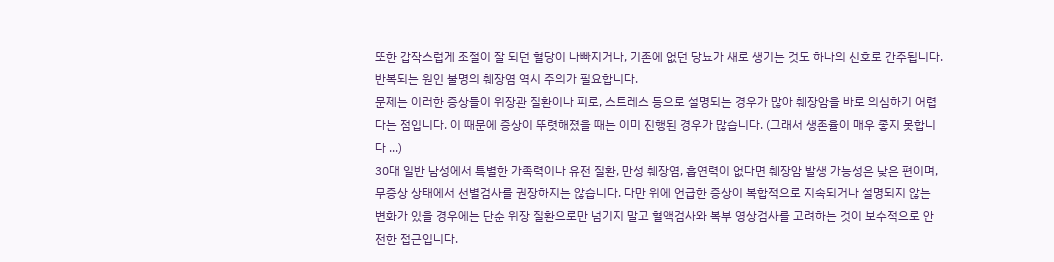또한 갑작스럽게 조절이 잘 되던 혈당이 나빠지거나, 기존에 없던 당뇨가 새로 생기는 것도 하나의 신호로 간주됩니다. 반복되는 원인 불명의 췌장염 역시 주의가 필요합니다.
문제는 이러한 증상들이 위장관 질환이나 피로, 스트레스 등으로 설명되는 경우가 많아 췌장암을 바로 의심하기 어렵다는 점입니다. 이 때문에 증상이 뚜렷해졌을 때는 이미 진행된 경우가 많습니다. (그래서 생존율이 매우 좋지 못합니다 ...)
30대 일반 남성에서 특별한 가족력이나 유전 질환, 만성 췌장염, 흡연력이 없다면 췌장암 발생 가능성은 낮은 편이며, 무증상 상태에서 선별검사를 권장하지는 않습니다. 다만 위에 언급한 증상이 복합적으로 지속되거나 설명되지 않는 변화가 있을 경우에는 단순 위장 질환으로만 넘기지 말고 혈액검사와 복부 영상검사를 고려하는 것이 보수적으로 안전한 접근입니다.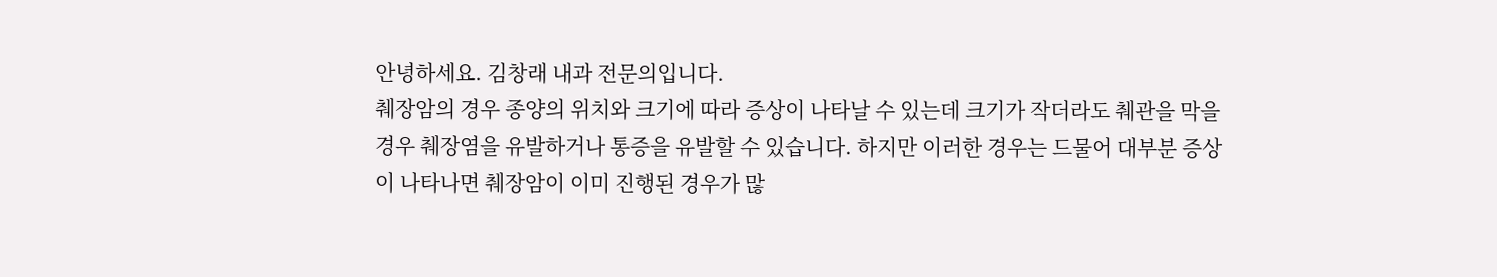안녕하세요. 김창래 내과 전문의입니다.
췌장암의 경우 종양의 위치와 크기에 따라 증상이 나타날 수 있는데 크기가 작더라도 췌관을 막을 경우 췌장염을 유발하거나 통증을 유발할 수 있습니다. 하지만 이러한 경우는 드물어 대부분 증상이 나타나면 췌장암이 이미 진행된 경우가 많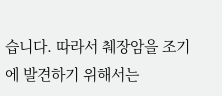습니다. 따라서 췌장암을 조기에 발견하기 위해서는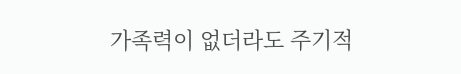가족력이 없더라도 주기적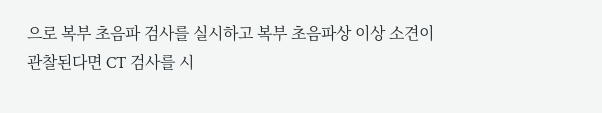으로 복부 초음파 검사를 실시하고 복부 초음파상 이상 소견이 관찰된다면 CT 검사를 시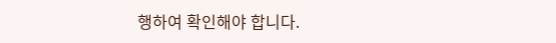행하여 확인해야 합니다.